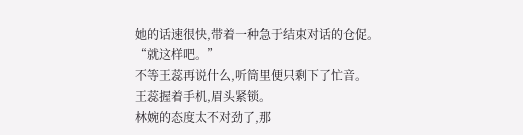她的话速很快,带着一种急于结束对话的仓促。
“就这样吧。”
不等王蕊再说什么,听筒里便只剩下了忙音。
王蕊握着手机,眉头紧锁。
林婉的态度太不对劲了,那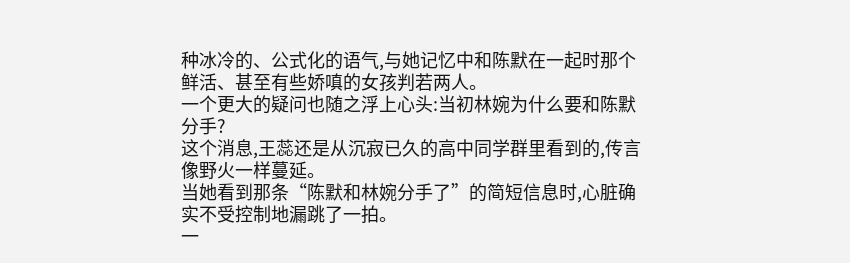种冰冷的、公式化的语气,与她记忆中和陈默在一起时那个鲜活、甚至有些娇嗔的女孩判若两人。
一个更大的疑问也随之浮上心头:当初林婉为什么要和陈默分手?
这个消息,王蕊还是从沉寂已久的高中同学群里看到的,传言像野火一样蔓延。
当她看到那条“陈默和林婉分手了”的简短信息时,心脏确实不受控制地漏跳了一拍。
一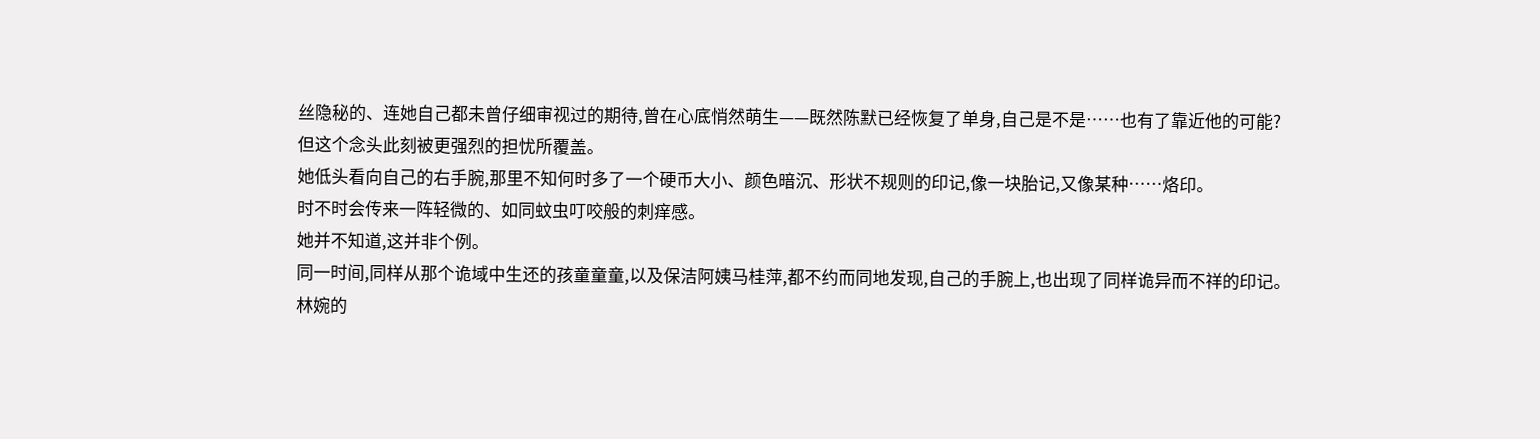丝隐秘的、连她自己都未曾仔细审视过的期待,曾在心底悄然萌生——既然陈默已经恢复了单身,自己是不是……也有了靠近他的可能?
但这个念头此刻被更强烈的担忧所覆盖。
她低头看向自己的右手腕,那里不知何时多了一个硬币大小、颜色暗沉、形状不规则的印记,像一块胎记,又像某种……烙印。
时不时会传来一阵轻微的、如同蚊虫叮咬般的刺痒感。
她并不知道,这并非个例。
同一时间,同样从那个诡域中生还的孩童童童,以及保洁阿姨马桂萍,都不约而同地发现,自己的手腕上,也出现了同样诡异而不祥的印记。
林婉的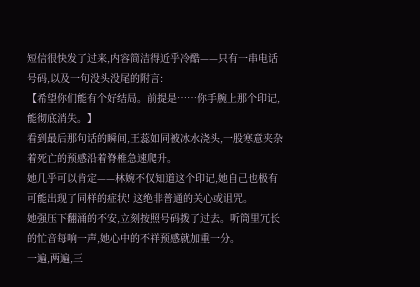短信很快发了过来,内容简洁得近乎冷酷——只有一串电话号码,以及一句没头没尾的附言:
【希望你们能有个好结局。前提是……你手腕上那个印记,能彻底消失。】
看到最后那句话的瞬间,王蕊如同被冰水浇头,一股寒意夹杂着死亡的预感沿着脊椎急速爬升。
她几乎可以肯定——林婉不仅知道这个印记,她自己也极有可能出现了同样的症状! 这绝非普通的关心或诅咒。
她强压下翻涌的不安,立刻按照号码拨了过去。听筒里冗长的忙音每响一声,她心中的不祥预感就加重一分。
一遍,两遍,三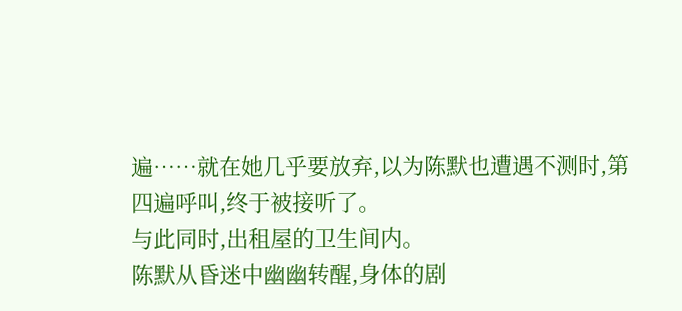遍……就在她几乎要放弃,以为陈默也遭遇不测时,第四遍呼叫,终于被接听了。
与此同时,出租屋的卫生间内。
陈默从昏迷中幽幽转醒,身体的剧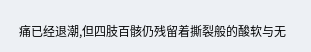痛已经退潮,但四肢百骸仍残留着撕裂般的酸软与无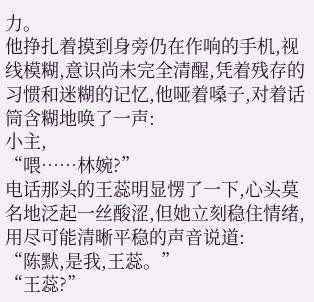力。
他挣扎着摸到身旁仍在作响的手机,视线模糊,意识尚未完全清醒,凭着残存的习惯和迷糊的记忆,他哑着嗓子,对着话筒含糊地唤了一声:
小主,
“喂……林婉?”
电话那头的王蕊明显愣了一下,心头莫名地泛起一丝酸涩,但她立刻稳住情绪,用尽可能清晰平稳的声音说道:
“陈默,是我,王蕊。”
“王蕊?”